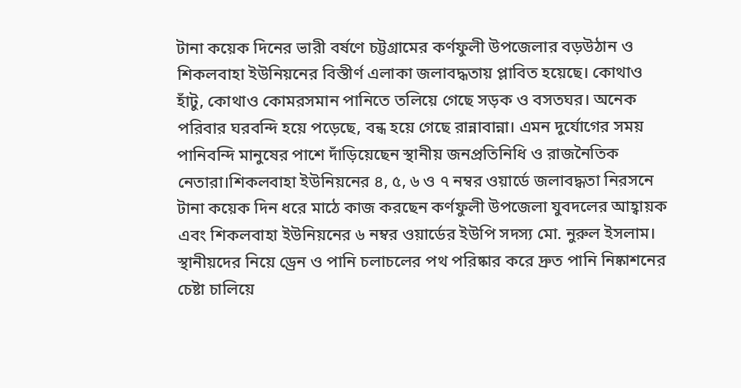টানা কয়েক দিনের ভারী বর্ষণে চট্টগ্রামের কর্ণফুলী উপজেলার বড়উঠান ও শিকলবাহা ইউনিয়নের বিস্তীর্ণ এলাকা জলাবদ্ধতায় প্লাবিত হয়েছে। কোথাও হাঁটু, কোথাও কোমরসমান পানিতে তলিয়ে গেছে সড়ক ও বসতঘর। অনেক পরিবার ঘরবন্দি হয়ে পড়েছে, বন্ধ হয়ে গেছে রান্নাবান্না। এমন দুর্যোগের সময় পানিবন্দি মানুষের পাশে দাঁড়িয়েছেন স্থানীয় জনপ্রতিনিধি ও রাজনৈতিক নেতারা।শিকলবাহা ইউনিয়নের ৪, ৫, ৬ ও ৭ নম্বর ওয়ার্ডে জলাবদ্ধতা নিরসনে টানা কয়েক দিন ধরে মাঠে কাজ করছেন কর্ণফুলী উপজেলা যুবদলের আহ্বায়ক এবং শিকলবাহা ইউনিয়নের ৬ নম্বর ওয়ার্ডের ইউপি সদস্য মো. নুরুল ইসলাম। স্থানীয়দের নিয়ে ড্রেন ও পানি চলাচলের পথ পরিষ্কার করে দ্রুত পানি নিষ্কাশনের চেষ্টা চালিয়ে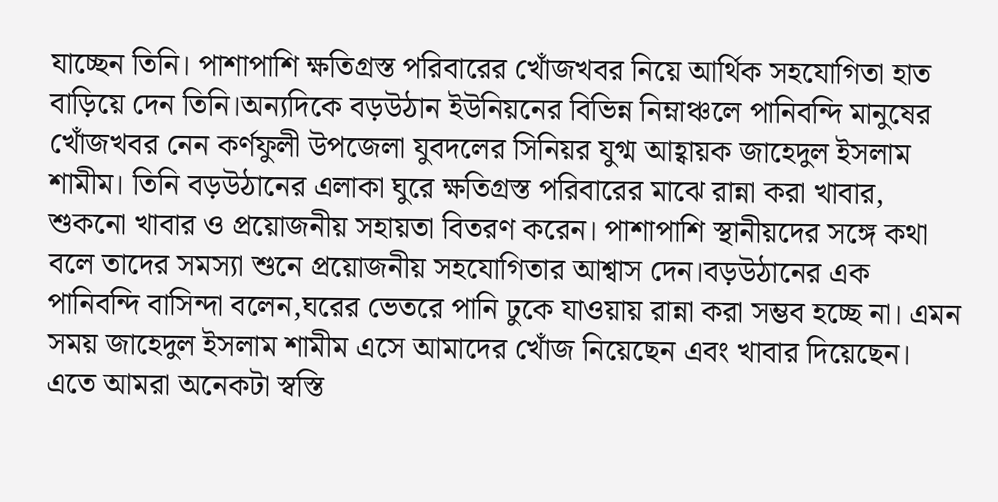যাচ্ছেন তিনি। পাশাপাশি ক্ষতিগ্রস্ত পরিবারের খোঁজখবর নিয়ে আর্থিক সহযোগিতা হাত বাড়িয়ে দেন তিনি।অন্যদিকে বড়উঠান ইউনিয়নের বিভিন্ন নিম্নাঞ্চলে পানিবন্দি মানুষের খোঁজখবর নেন কর্ণফুলী উপজেলা যুবদলের সিনিয়র যুগ্ম আহ্বায়ক জাহেদুল ইসলাম শামীম। তিনি বড়উঠানের এলাকা ঘুরে ক্ষতিগ্রস্ত পরিবারের মাঝে রান্না করা খাবার, শুকনো খাবার ও প্রয়োজনীয় সহায়তা বিতরণ করেন। পাশাপাশি স্থানীয়দের সঙ্গে কথা বলে তাদের সমস্যা শুনে প্রয়োজনীয় সহযোগিতার আশ্বাস দেন।বড়উঠানের এক পানিবন্দি বাসিন্দা বলেন,ঘরের ভেতরে পানি ঢুকে যাওয়ায় রান্না করা সম্ভব হচ্ছে না। এমন সময় জাহেদুল ইসলাম শামীম এসে আমাদের খোঁজ নিয়েছেন এবং খাবার দিয়েছেন। এতে আমরা অনেকটা স্বস্তি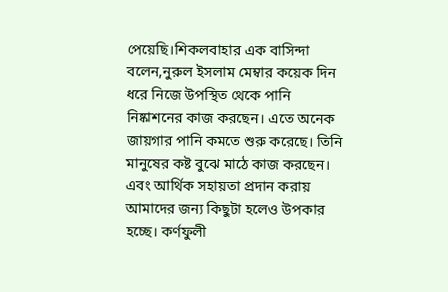পেয়েছি।শিকলবাহার এক বাসিন্দা বলেন,নুরুল ইসলাম মেম্বার কয়েক দিন ধরে নিজে উপস্থিত থেকে পানি নিষ্কাশনের কাজ করছেন। এতে অনেক জায়গার পানি কমতে শুরু করেছে। তিনি মানুষের কষ্ট বুঝে মাঠে কাজ করছেন। এবং আর্থিক সহায়তা প্রদান করায় আমাদের জন্য কিছুটা হলেও উপকার হচ্ছে। কর্ণফুলী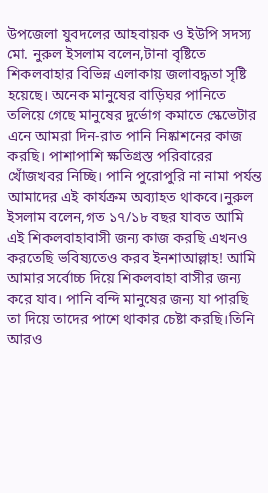উপজেলা যুবদলের আহবায়ক ও ইউপি সদস্য মো. নুরুল ইসলাম বলেন,টানা বৃষ্টিতে শিকলবাহার বিভিন্ন এলাকায় জলাবদ্ধতা সৃষ্টি হয়েছে। অনেক মানুষের বাড়িঘর পানিতে তলিয়ে গেছে মানুষের দুর্ভোগ কমাতে স্কেভেটার এনে আমরা দিন-রাত পানি নিষ্কাশনের কাজ করছি। পাশাপাশি ক্ষতিগ্রস্ত পরিবারের খোঁজখবর নিচ্ছি। পানি পুরোপুরি না নামা পর্যন্ত আমাদের এই কার্যক্রম অব্যাহত থাকবে।নুরুল ইসলাম বলেন,গত ১৭/১৮ বছর যাবত আমি এই শিকলবাহাবাসী জন্য কাজ করছি এখনও করতেছি ভবিষ্যতেও করব ইনশাআল্লাহ! আমি আমার সর্বোচ্চ দিয়ে শিকলবাহা বাসীর জন্য করে যাব। পানি বন্দি মানুষের জন্য যা পারছি তা দিয়ে তাদের পাশে থাকার চেষ্টা করছি।তিনি আরও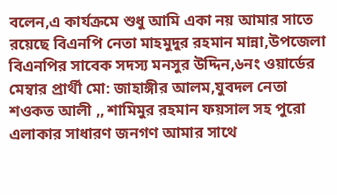বলেন,এ কার্যক্রমে শুধু আমি একা নয় আমার সাতে রয়েছে বিএনপি নেতা মাহমুদুর রহমান মান্না,উপজেলা বিএনপির সাবেক সদস্য মনসুর উদ্দিন,৬নং ওয়ার্ডের মেম্বার প্রার্থী মো: জাহাঙ্গীর আলম,যুবদল নেতা শওকত আলী ,, শামিমুর রহমান ফয়সাল সহ পুরো এলাকার সাধারণ জনগণ আমার সাথে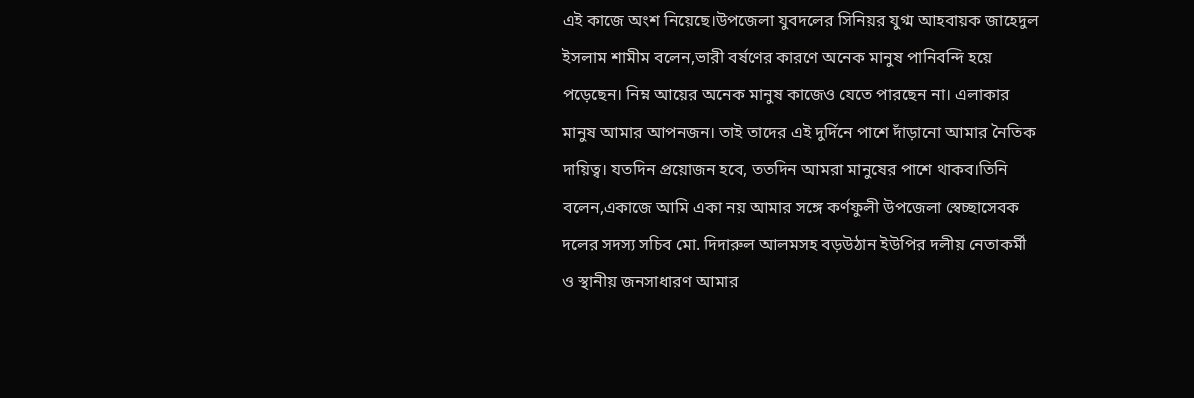এই কাজে অংশ নিয়েছে।উপজেলা যুবদলের সিনিয়র যুগ্ম আহবায়ক জাহেদুল ইসলাম শামীম বলেন,ভারী বর্ষণের কারণে অনেক মানুষ পানিবন্দি হয়ে পড়েছেন। নিম্ন আয়ের অনেক মানুষ কাজেও যেতে পারছেন না। এলাকার মানুষ আমার আপনজন। তাই তাদের এই দুর্দিনে পাশে দাঁড়ানো আমার নৈতিক দায়িত্ব। যতদিন প্রয়োজন হবে, ততদিন আমরা মানুষের পাশে থাকব।তিনি বলেন,একাজে আমি একা নয় আমার সঙ্গে কর্ণফুলী উপজেলা স্বেচ্ছাসেবক দলের সদস্য সচিব মো. দিদারুল আলমসহ বড়উঠান ইউপির দলীয় নেতাকর্মী ও স্থানীয় জনসাধারণ আমার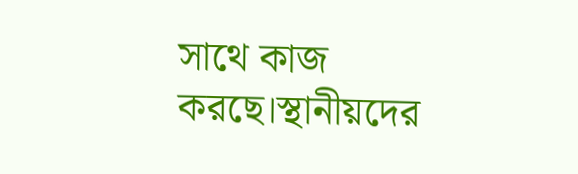সাথে কাজ করছে।স্থানীয়দের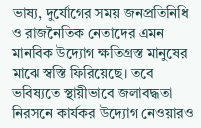ভাষ্য, দুর্যোগের সময় জনপ্রতিনিধি ও রাজনৈতিক নেতাদের এমন মানবিক উদ্যোগ ক্ষতিগ্রস্ত মানুষের মাঝে স্বস্তি ফিরিয়েছে। তবে ভবিষ্যতে স্থায়ীভাবে জলাবদ্ধতা নিরসনে কার্যকর উদ্যোগ নেওয়ারও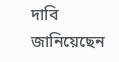দাবি জানিয়েছেন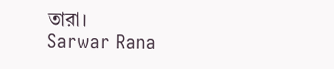তারা।
Sarwar Rana